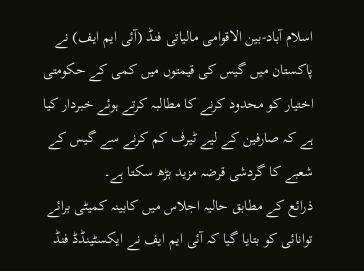اسلام آباد-بین الاقوامی مالیاتی فنڈ (آئی ایم ایف) نے پاکستان میں گیس کی قیمتوں میں کمی کے حکومتی اختیار کو محدود کرنے کا مطالبہ کرتے ہوئے خبردار کیا ہے کہ صارفین کے لیے ٹیرف کم کرنے سے گیس کے شعبے کا گردشی قرضہ مزید بڑھ سکتا ہے۔
ذرائع کے مطابق حالیہ اجلاس میں کابینہ کمیٹی برائے توانائی کو بتایا گیا کہ آئی ایم ایف نے ایکسٹینڈڈ فنڈ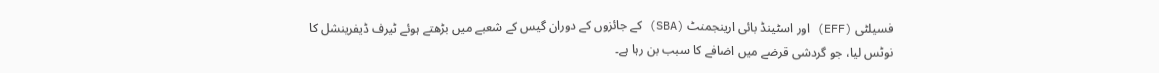فسیلٹی (EFF) اور اسٹینڈ بائی ارینجمنٹ (SBA) کے جائزوں کے دوران گیس کے شعبے میں بڑھتے ہوئے ٹیرف ڈیفرینشل کا نوٹس لیا، جو گردشی قرضے میں اضافے کا سبب بن رہا ہے۔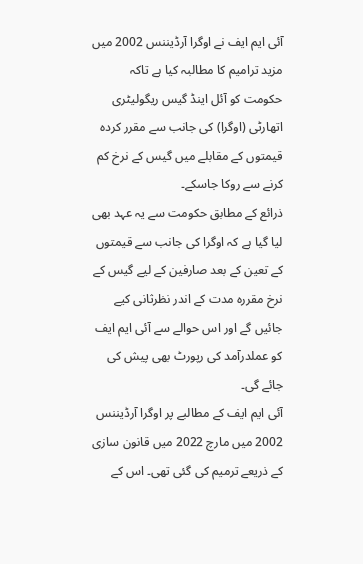آئی ایم ایف نے اوگرا آرڈیننس 2002 میں مزید ترامیم کا مطالبہ کیا ہے تاکہ حکومت کو آئل اینڈ گیس ریگولیٹری اتھارٹی (اوگرا) کی جانب سے مقرر کردہ قیمتوں کے مقابلے میں گیس کے نرخ کم کرنے سے روکا جاسکے۔
ذرائع کے مطابق حکومت سے یہ عہد بھی لیا گیا ہے کہ اوگرا کی جانب سے قیمتوں کے تعین کے بعد صارفین کے لیے گیس کے نرخ مقررہ مدت کے اندر نظرثانی کیے جائیں گے اور اس حوالے سے آئی ایم ایف کو عملدرآمد کی رپورٹ بھی پیش کی جائے گی۔
آئی ایم ایف کے مطالبے پر اوگرا آرڈیننس 2002 میں مارچ 2022 میں قانون سازی کے ذریعے ترمیم کی گئی تھی۔ اس کے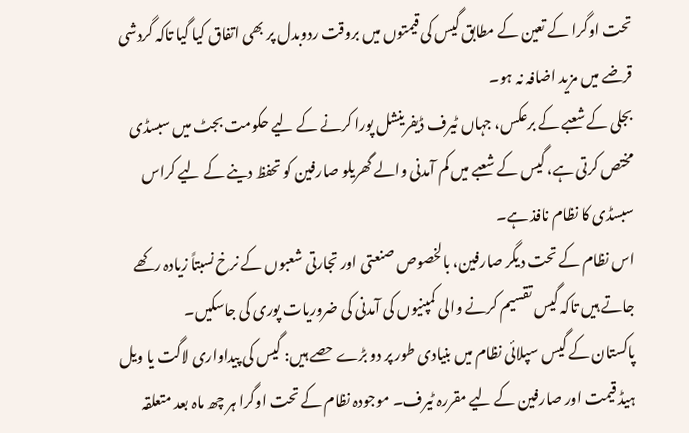تحت اوگرا کے تعین کے مطابق گیس کی قیمتوں میں بروقت ردوبدل پر بھی اتفاق کیا گیا تاکہ گردشی قرضے میں مزید اضافہ نہ ہو۔
بجلی کے شعبے کے برعکس، جہاں ٹیرف ڈیفرینشل پورا کرنے کے لیے حکومت بجٹ میں سبسڈی مختص کرتی ہے، گیس کے شعبے میں کم آمدنی والے گھریلو صارفین کو تحفظ دینے کے لیے کراس سبسڈی کا نظام نافذ ہے۔
اس نظام کے تحت دیگر صارفین، بالخصوص صنعتی اور تجارتی شعبوں کے نرخ نسبتاً زیادہ رکھے جاتے ہیں تاکہ گیس تقسیم کرنے والی کمپنیوں کی آمدنی کی ضروریات پوری کی جاسکیں۔
پاکستان کے گیس سپلائی نظام میں بنیادی طور پر دو بڑے حصے ہیں: گیس کی پیداواری لاگت یا ویل ہیڈ قیمت اور صارفین کے لیے مقررہ ٹیرف۔ موجودہ نظام کے تحت اوگرا ہر چھ ماہ بعد متعلقہ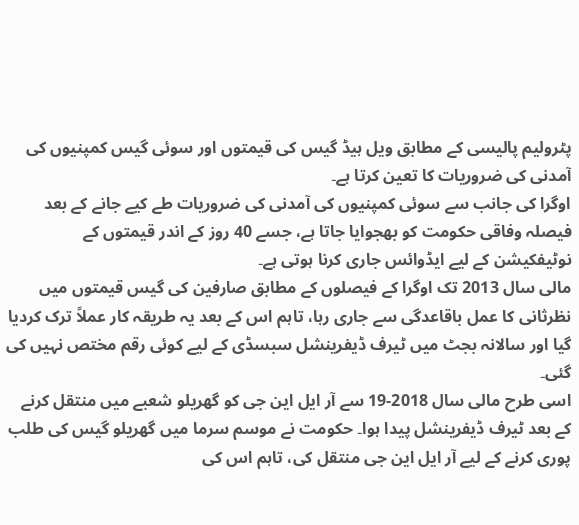پٹرولیم پالیسی کے مطابق ویل ہیڈ گیس کی قیمتوں اور سوئی گیس کمپنیوں کی آمدنی کی ضروریات کا تعین کرتا ہے۔
اوگرا کی جانب سے سوئی کمپنیوں کی آمدنی کی ضروریات طے کیے جانے کے بعد فیصلہ وفاقی حکومت کو بھجوایا جاتا ہے، جسے 40 روز کے اندر قیمتوں کے نوٹیفکیشن کے لیے ایڈوائس جاری کرنا ہوتی ہے۔
مالی سال 2013 تک اوگرا کے فیصلوں کے مطابق صارفین کی گیس قیمتوں میں نظرثانی کا عمل باقاعدگی سے جاری رہا، تاہم اس کے بعد یہ طریقہ کار عملاً ترک کردیا گیا اور سالانہ بجٹ میں ٹیرف ڈیفرینشل سبسڈی کے لیے کوئی رقم مختص نہیں کی گئی۔
اسی طرح مالی سال 2018-19 سے آر ایل این جی کو گھریلو شعبے میں منتقل کرنے کے بعد ٹیرف ڈیفرینشل پیدا ہوا۔ حکومت نے موسم سرما میں گھریلو گیس کی طلب پوری کرنے کے لیے آر ایل این جی منتقل کی، تاہم اس کی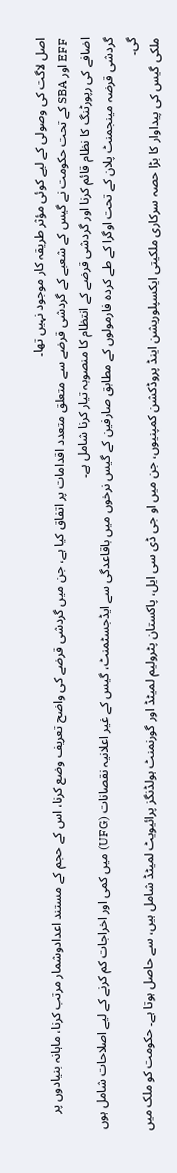اصل لاگت کی وصولی کے لیے کوئی مؤثر طریقہ کار موجود نہیں تھا۔
EFF اور SBA کے تحت حکومت نے گیس کے شعبے کے گردشی قرضے سے متعلق متعدد اقدامات پر اتفاق کیا ہے، جن میں گردشی قرضے کی واضح تعریف وضع کرنا، اس کے حجم کے مستند اعدادوشمار مرتب کرنا، ماہانہ بنیادوں پر اضافے کی رپورٹنگ کا نظام قائم کرنا اور گردشی قرضے کے انتظام کا منصوبہ تیار کرنا شامل ہے۔
گردشی قرضہ مینجمنٹ پلان کے تحت اوگرا کے طے کردہ فارمولوں کے مطابق صارفین کے گیس نرخوں میں باقاعدگی سے ایڈجسٹمنٹ، گیس کے غیر اعلانیہ نقصانات (UFG) میں کمی اور اخراجات کم کرنے کے لیے اصلاحات شامل ہوں گی۔
ملکی گیس کی پیداوار کا بڑا حصہ سرکاری ملکیتی ایکسپلوریشن اینڈ پروڈکشن کمپنیوں، جن میں او جی ڈی سی ایل، پاکستان پٹرولیم لمیٹڈ اور گورنمنٹ ہولڈنگز پرائیویٹ لمیٹڈ شامل ہیں، سے حاصل ہوتا ہے۔ حکومت کو ملک میں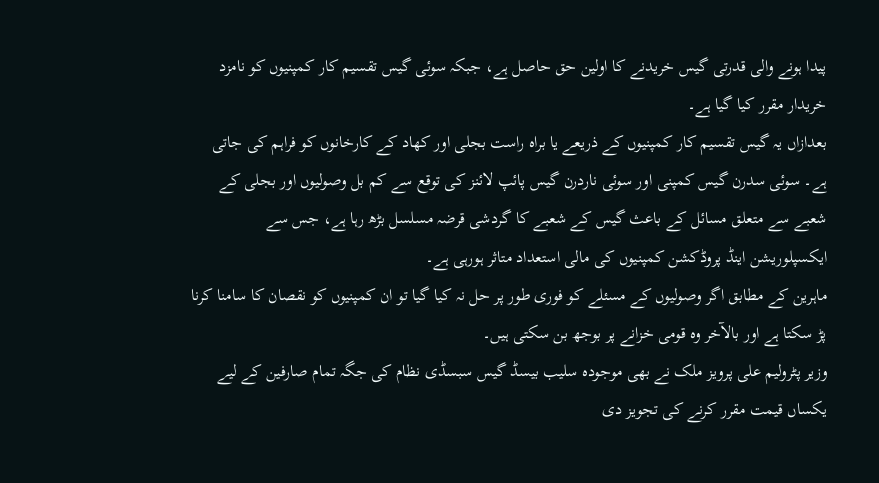پیدا ہونے والی قدرتی گیس خریدنے کا اولین حق حاصل ہے، جبکہ سوئی گیس تقسیم کار کمپنیوں کو نامزد خریدار مقرر کیا گیا ہے۔
بعدازاں یہ گیس تقسیم کار کمپنیوں کے ذریعے یا براہ راست بجلی اور کھاد کے کارخانوں کو فراہم کی جاتی ہے۔ سوئی سدرن گیس کمپنی اور سوئی ناردرن گیس پائپ لائنز کی توقع سے کم بل وصولیوں اور بجلی کے شعبے سے متعلق مسائل کے باعث گیس کے شعبے کا گردشی قرضہ مسلسل بڑھ رہا ہے، جس سے ایکسپلوریشن اینڈ پروڈکشن کمپنیوں کی مالی استعداد متاثر ہورہی ہے۔
ماہرین کے مطابق اگر وصولیوں کے مسئلے کو فوری طور پر حل نہ کیا گیا تو ان کمپنیوں کو نقصان کا سامنا کرنا پڑ سکتا ہے اور بالآخر وہ قومی خزانے پر بوجھ بن سکتی ہیں۔
وزیر پٹرولیم علی پرویز ملک نے بھی موجودہ سلیب بیسڈ گیس سبسڈی نظام کی جگہ تمام صارفین کے لیے یکساں قیمت مقرر کرنے کی تجویز دی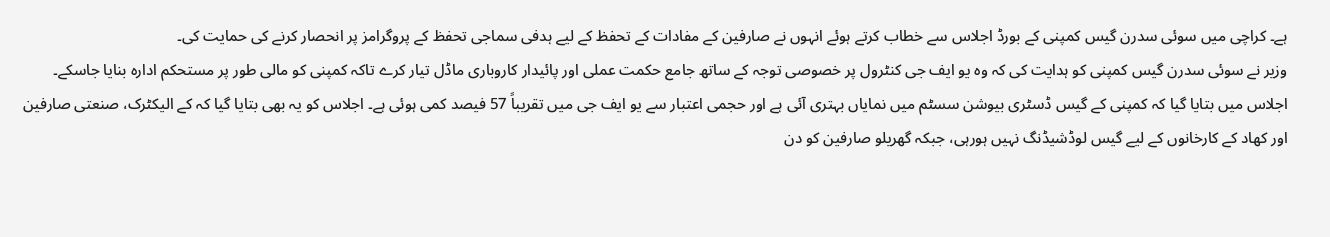ہے۔ کراچی میں سوئی سدرن گیس کمپنی کے بورڈ اجلاس سے خطاب کرتے ہوئے انہوں نے صارفین کے مفادات کے تحفظ کے لیے ہدفی سماجی تحفظ کے پروگرامز پر انحصار کرنے کی حمایت کی۔
وزیر نے سوئی سدرن گیس کمپنی کو ہدایت کی کہ وہ یو ایف جی کنٹرول پر خصوصی توجہ کے ساتھ جامع حکمت عملی اور پائیدار کاروباری ماڈل تیار کرے تاکہ کمپنی کو مالی طور پر مستحکم ادارہ بنایا جاسکے۔
اجلاس میں بتایا گیا کہ کمپنی کے گیس ڈسٹری بیوشن سسٹم میں نمایاں بہتری آئی ہے اور حجمی اعتبار سے یو ایف جی میں تقریباً 57 فیصد کمی ہوئی ہے۔ اجلاس کو یہ بھی بتایا گیا کہ کے الیکٹرک، صنعتی صارفین اور کھاد کے کارخانوں کے لیے گیس لوڈشیڈنگ نہیں ہورہی، جبکہ گھریلو صارفین کو دن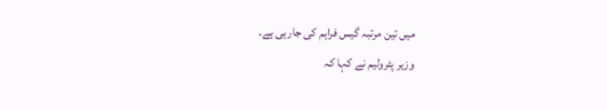میں تین مرتبہ گیس فراہم کی جارہی ہے۔
وزیر پٹرولیم نے کہا کہ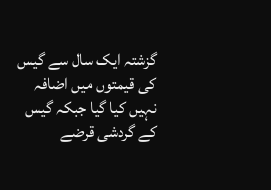گزشتہ ایک سال سے گیس کی قیمتوں میں اضافہ نہیں کیا گیا جبکہ گیس کے گردشی قرضے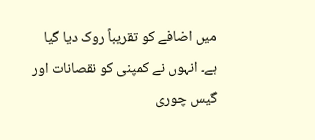میں اضافے کو تقریباً روک دیا گیا ہے۔ انہوں نے کمپنی کو نقصانات اور گیس چوری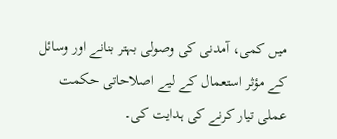میں کمی، آمدنی کی وصولی بہتر بنانے اور وسائل کے مؤثر استعمال کے لیے اصلاحاتی حکمت عملی تیار کرنے کی ہدایت کی۔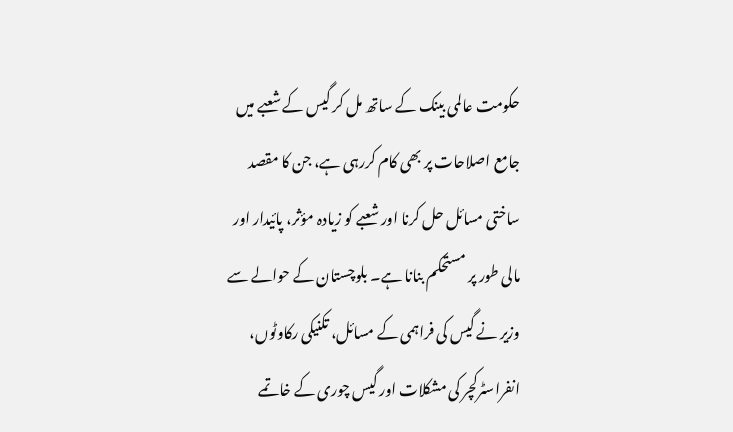حکومت عالمی بینک کے ساتھ مل کر گیس کے شعبے میں جامع اصلاحات پر بھی کام کررہی ہے، جن کا مقصد ساختی مسائل حل کرنا اور شعبے کو زیادہ مؤثر، پائیدار اور مالی طور پر مستحکم بنانا ہے۔ بلوچستان کے حوالے سے وزیر نے گیس کی فراہمی کے مسائل، تکنیکی رکاوٹوں، انفراسٹرکچر کی مشکلات اور گیس چوری کے خاتمے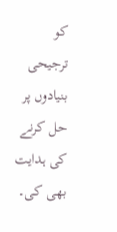کو ترجیحی بنیادوں پر حل کرنے کی ہدایت بھی کی۔